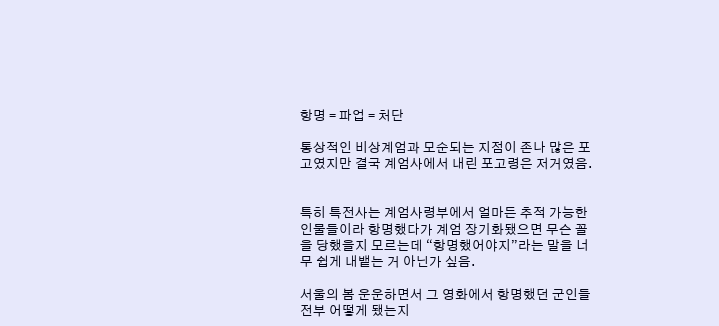항명 = 파업 = 처단

통상적인 비상계엄과 모순되는 지점이 존나 많은 포고였지만 결국 계엄사에서 내린 포고령은 저거였음.


특히 특전사는 계엄사령부에서 얼마든 추적 가능한 인물들이라 항명했다가 계엄 장기화됐으면 무슨 꼴을 당했을지 모르는데 “항명했어야지”라는 말을 너무 쉽게 내뱉는 거 아닌가 싶음.

서울의 봄 운운하면서 그 영화에서 항명했던 군인들 전부 어떻게 됐는지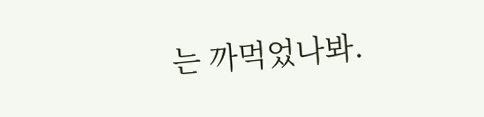는 까먹었나봐.